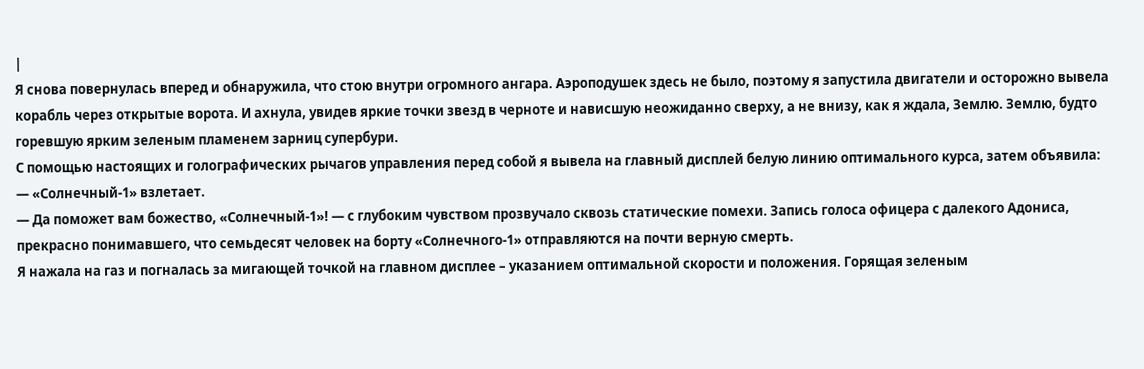|
Я снова повернулась вперед и обнаружила, что стою внутри огромного ангара. Аэроподушек здесь не было, поэтому я запустила двигатели и осторожно вывела корабль через открытые ворота. И ахнула, увидев яркие точки звезд в черноте и нависшую неожиданно сверху, а не внизу, как я ждала, Землю. Землю, будто горевшую ярким зеленым пламенем зарниц супербури.
С помощью настоящих и голографических рычагов управления перед собой я вывела на главный дисплей белую линию оптимального курса, затем объявила:
— «Солнечный-1» взлетает.
— Да поможет вам божество, «Солнечный-1»! — с глубоким чувством прозвучало сквозь статические помехи. Запись голоса офицера с далекого Адониса, прекрасно понимавшего, что семьдесят человек на борту «Солнечного-1» отправляются на почти верную смерть.
Я нажала на газ и погналась за мигающей точкой на главном дисплее – указанием оптимальной скорости и положения. Горящая зеленым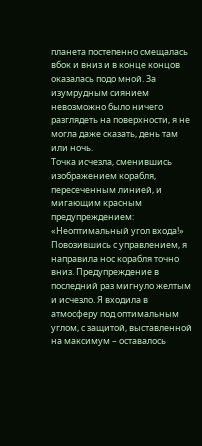планета постепенно смещалась вбок и вниз и в конце концов оказалась подо мной. За изумрудным сиянием невозможно было ничего разглядеть на поверхности, я не могла даже сказать, день там или ночь.
Точка исчезла, сменившись изображением корабля, пересеченным линией, и мигающим красным предупреждением: «Неоптимальный угол входа!»
Повозившись с управлением, я направила нос корабля точно вниз. Предупреждение в последний раз мигнуло желтым и исчезло. Я входила в атмосферу под оптимальным углом, с защитой, выставленной на максимум – оставалось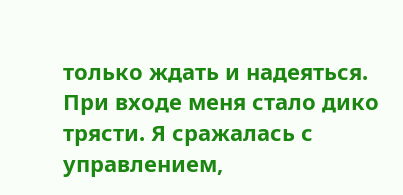только ждать и надеяться.
При входе меня стало дико трясти. Я сражалась с управлением,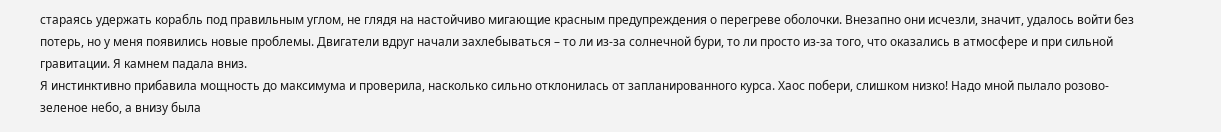стараясь удержать корабль под правильным углом, не глядя на настойчиво мигающие красным предупреждения о перегреве оболочки. Внезапно они исчезли, значит, удалось войти без потерь, но у меня появились новые проблемы. Двигатели вдруг начали захлебываться – то ли из-за солнечной бури, то ли просто из-за того, что оказались в атмосфере и при сильной гравитации. Я камнем падала вниз.
Я инстинктивно прибавила мощность до максимума и проверила, насколько сильно отклонилась от запланированного курса. Хаос побери, слишком низко! Надо мной пылало розово-зеленое небо, а внизу была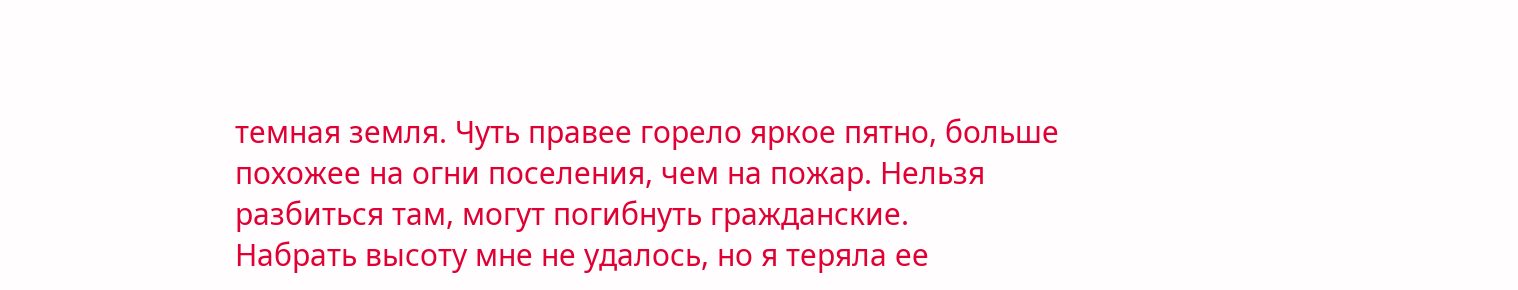темная земля. Чуть правее горело яркое пятно, больше похожее на огни поселения, чем на пожар. Нельзя разбиться там, могут погибнуть гражданские.
Набрать высоту мне не удалось, но я теряла ее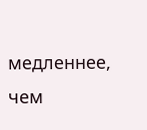медленнее, чем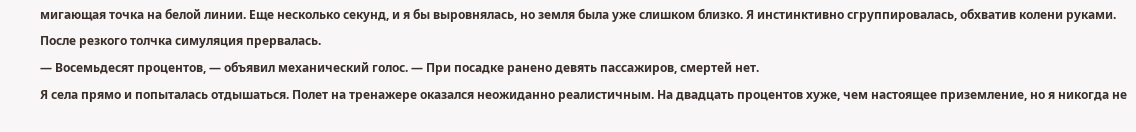мигающая точка на белой линии. Еще несколько секунд, и я бы выровнялась, но земля была уже слишком близко. Я инстинктивно сгруппировалась, обхватив колени руками. После резкого толчка симуляция прервалась.
— Восемьдесят процентов, — объявил механический голос. — При посадке ранено девять пассажиров, смертей нет.
Я села прямо и попыталась отдышаться. Полет на тренажере оказался неожиданно реалистичным. На двадцать процентов хуже, чем настоящее приземление, но я никогда не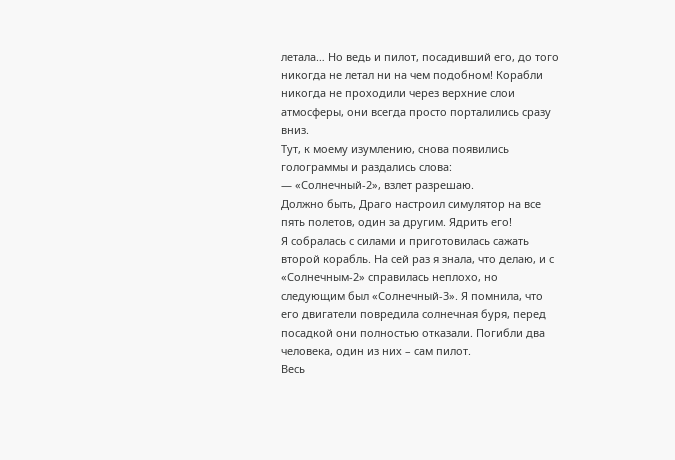летала… Но ведь и пилот, посадивший его, до того никогда не летал ни на чем подобном! Корабли никогда не проходили через верхние слои атмосферы, они всегда просто порталились сразу вниз.
Тут, к моему изумлению, снова появились голограммы и раздались слова:
— «Солнечный-2», взлет разрешаю.
Должно быть, Драго настроил симулятор на все пять полетов, один за другим. Ядрить его!
Я собралась с силами и приготовилась сажать второй корабль. На сей раз я знала, что делаю, и с «Солнечным-2» справилась неплохо, но следующим был «Солнечный-3». Я помнила, что его двигатели повредила солнечная буря, перед посадкой они полностью отказали. Погибли два человека, один из них – сам пилот.
Весь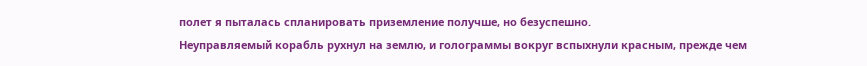полет я пыталась спланировать приземление получше, но безуспешно.
Неуправляемый корабль рухнул на землю, и голограммы вокруг вспыхнули красным, прежде чем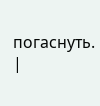погаснуть. |